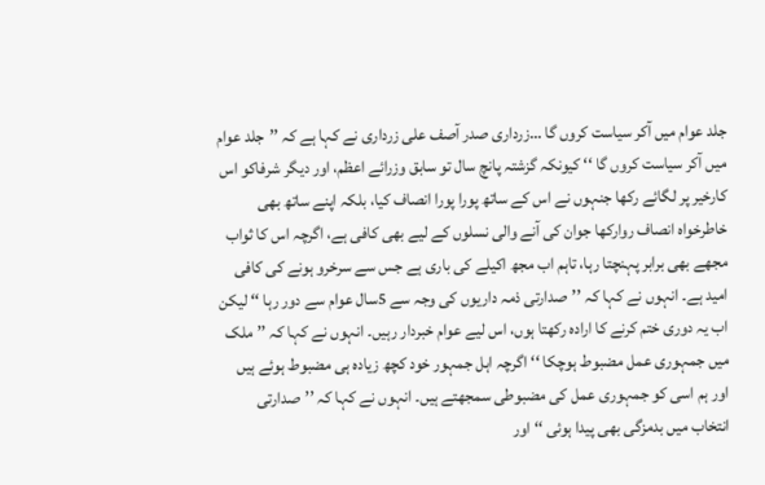جلد عوام میں آکر سیاست کروں گا …زرداری صدر آصف علی زرداری نے کہا ہے کہ ’’جلد عوام میں آکر سیاست کروں گا ‘‘ کیونکہ گزشتہ پانچ سال تو سابق وزرائے اعظم، اور دیگر شرفاکو اس کارخیر پر لگائے رکھا جنہوں نے اس کے ساتھ پورا پورا انصاف کیا، بلکہ اپنے ساتھ بھی خاطرخواہ انصاف روارکھا جوان کی آنے والی نسلوں کے لیے بھی کافی ہے، اگرچہ اس کا ثواب مجھے بھی برابر پہنچتا رہا، تاہم اب مجھ اکیلے کی باری ہے جس سے سرخرو ہونے کی کافی امید ہے۔ انہوں نے کہا کہ ’’صدارتی ذمہ داریوں کی وجہ سے 5سال عوام سے دور رہا ‘‘ لیکن اب یہ دوری ختم کرنے کا ارادہ رکھتا ہوں، اس لیے عوام خبردار رہیں۔ انہوں نے کہا کہ ’’ملک میں جمہوری عمل مضبوط ہوچکا ‘‘ اگرچہ اہل جمہور خود کچھ زیادہ ہی مضبوط ہوئے ہیں اور ہم اسی کو جمہوری عمل کی مضبوطی سمجھتے ہیں۔ انہوں نے کہا کہ ’’صدارتی انتخاب میں بدمزگی بھی پیدا ہوئی ‘‘ اور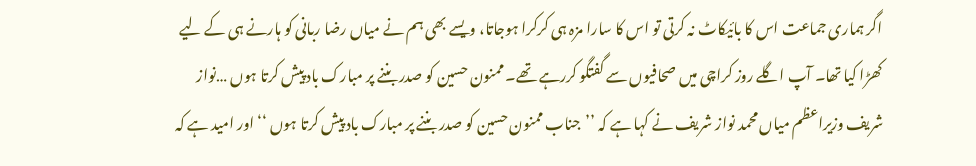اگر ہماری جماعت اس کا بائیکاٹ نہ کرتی تو اس کا سارا مزہ ہی کرکرا ہوجاتا، ویسے بھی ہم نے میاں رضا ربانی کو ہارنے ہی کے لیے کھڑا کیا تھا۔ آپ اگلے روز کراچی میں صحافیوں سے گفتگو کررہے تھے۔ ممنون حسین کو صدر بننے پر مبارک باد پیش کرتا ہوں …نواز شریف وزیراعظم میاں محمد نواز شریف نے کہا ہے کہ ’’جناب ممنون حسین کو صدر بننے پر مبارک باد پیش کرتا ہوں ‘‘ اور امید ہے کہ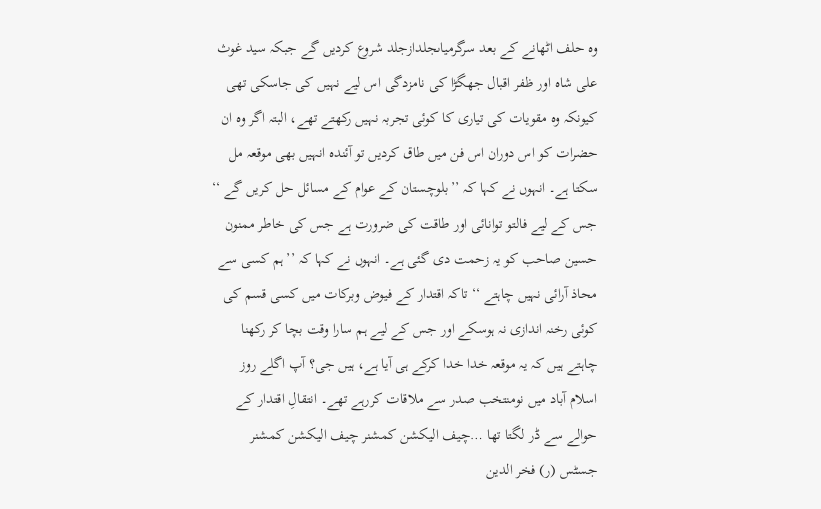وہ حلف اٹھانے کے بعد سرگرمیاںجلدازجلد شروع کردیں گے جبکہ سید غوث علی شاہ اور ظفر اقبال جھگڑا کی نامزدگی اس لیے نہیں کی جاسکی تھی کیونکہ وہ مقویات کی تیاری کا کوئی تجربہ نہیں رکھتے تھے، البتہ اگر وہ ان حضرات کو اس دوران اس فن میں طاق کردیں تو آئندہ انہیں بھی موقعہ مل سکتا ہے۔ انہوں نے کہا کہ ’’بلوچستان کے عوام کے مسائل حل کریں گے ‘‘ جس کے لیے فالتو توانائی اور طاقت کی ضرورت ہے جس کی خاطر ممنون حسین صاحب کو یہ زحمت دی گئی ہے۔ انہوں نے کہا کہ ’’ہم کسی سے محاذ آرائی نہیں چاہتے ‘‘ تاکہ اقتدار کے فیوض وبرکات میں کسی قسم کی کوئی رخنہ اندازی نہ ہوسکے اور جس کے لیے ہم سارا وقت بچا کر رکھنا چاہتے ہیں کہ یہ موقعہ خدا خدا کرکے ہی آیا ہے، ہیں جی؟ آپ اگلے روز اسلام آباد میں نومنتخب صدر سے ملاقات کررہے تھے۔ انتقالِ اقتدار کے حوالے سے ڈر لگتا تھا …چیف الیکشن کمشنر چیف الیکشن کمشنر جسٹس (ر) فخر الدین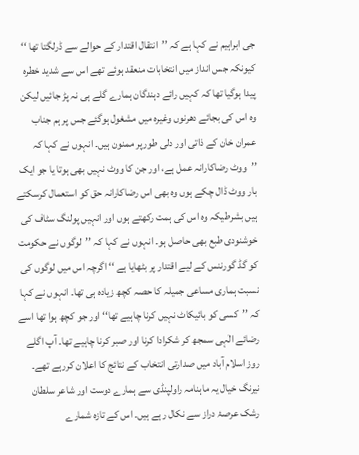جی ابراہیم نے کہا ہے کہ ’’انتقال اقتدار کے حوالے سے ڈرلگتا تھا ‘‘ کیونکہ جس انداز میں انتخابات منعقد ہوئے تھے اس سے شدید خطرہ پیدا ہوگیا تھا کہ کہیں رائے دہندگان ہمارے گلے ہی نہ پڑ جائیں لیکن وہ اس کی بجائے دھرنوں وغیرہ میں مشغول ہوگئے جس پر ہم جناب عمران خان کے ذاتی اور دلی طورپر ممنون ہیں۔ انہوں نے کہا کہ ’’ووٹ رضاکارانہ عمل ہے، اور جن کا ووٹ نہیں بھی ہوتا یا جو ایک بار ووٹ ڈال چکے ہوں وہ بھی اس رضاکارانہ حق کو استعمال کرسکتے ہیں بشرطیکہ وہ اس کی ہمت رکھتے ہوں اور انہیں پولنگ سٹاف کی خوشنودی طبع بھی حاصل ہو۔ انہوں نے کہا کہ ’’لوگوں نے حکومت کو گڈ گورننس کے لیے اقتدار پر بٹھایا ہے ‘‘ اگرچہ اس میں لوگوں کی نسبت ہماری مساعی جمیلہ کا حصہ کچھ زیادہ ہی تھا۔ انہوں نے کہا کہ ’’کسی کو بائیکاٹ نہیں کرنا چاہیے تھا‘‘ اور جو کچھ ہوا تھا اسے رضائے الٰہی سمجھ کر شکرادا کرنا اور صبر کرنا چاہیے تھا۔ آپ اگلے روز اسلام آباد میں صدارتی انتخاب کے نتائج کا اعلان کررہے تھے۔ نیرنگ خیال یہ ماہنامہ راولپنڈی سے ہمارے دوست اور شاعر سلطان رشک عرصۂ دراز سے نکال رہے ہیں۔ اس کے تازہ شمارے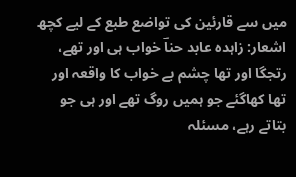میں سے قارئین کی تواضع طبع کے لیے کچھ اشعار: زاہدہ عابد حناؔ خواب ہی اور تھے، رتجگا اور تھا چشم بے خواب کا واقعہ اور تھا کھاگئے جو ہمیں روگ تھے اور ہی جو بتاتے رہے، مسئلہ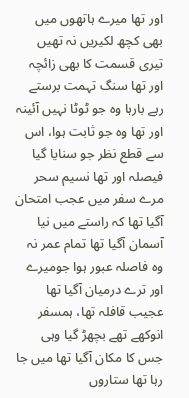اور تھا میرے ہاتھوں میں بھی کچھ لکیریں نہ تھیں تیری قسمت کا بھی زائچہ اور تھا سنگ تہمت برستے رہے بارہا وہ جو ٹوٹا نہیں آئینہ اور تھا وہ جو ثابت ہوا، اس سے قطع نظر جو سنایا گیا فیصلہ اور تھا نسیم سحر مرے سفر میں عجب امتحان آگیا تھا کہ راستے میں نیا آسمان آگیا تھا تمام عمر نہ وہ فاصلہ عبور ہوا جومیرے اور ترے درمیان آگیا تھا عجیب قافلہ تھا، ہمسفر انوکھے تھے بچھڑ گیا وہی جس کا مکان آگیا تھا میں جا رہا تھا ستاروں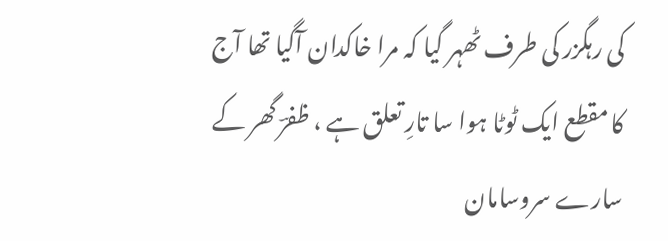کی رہگزر کی طرف ٹھہر گیا کہ مرا خاکدان آگیا تھا آج کا مقطع ایک ٹوٹا ہوا سا تارِ تعلق ہے ، ظفرؔ گھر کے سارے سروسامان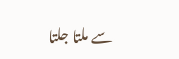سے ملتا جلتا